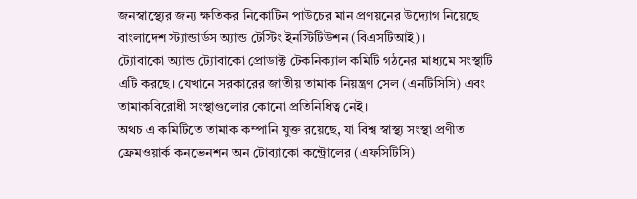জনস্বাস্থ্যের জন্য ক্ষতিকর নিকোটিন পাউচের মান প্রণয়নের উদ্যোগ নিয়েছে বাংলাদেশ স্ট্যান্ডার্ডস অ্যান্ড টেস্টিং ইনস্টিটিউশন (বিএসটিআই)।
ট্যোবাকো অ্যান্ড ট্যোবাকো প্রোডাক্ট টেকনিক্যাল কমিটি গঠনের মাধ্যমে সংস্থাটি এটি করছে। যেখানে সরকারের জাতীয় তামাক নিয়ন্ত্রণ সেল (এনটিসিসি) এবং তামাকবিরোধী সংস্থাগুলোর কোনো প্রতিনিধিত্ব নেই।
অথচ এ কমিটিতে তামাক কম্পানি যুক্ত রয়েছে, যা বিশ্ব স্বাস্থ্য সংস্থা প্রণীত ফ্রেমওয়ার্ক কনভেনশন অন টোব্যাকো কন্ট্রোলের (এফসিটিসি)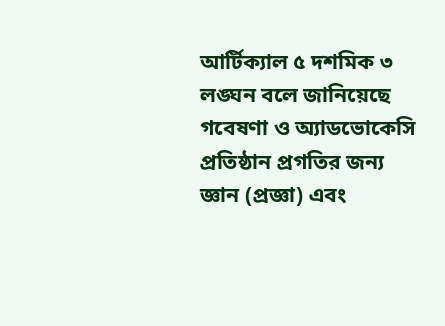আর্টিক্যাল ৫ দশমিক ৩ লঙ্ঘন বলে জানিয়েছে গবেষণা ও অ্যাডভোকেসি প্রতিষ্ঠান প্রগতির জন্য জ্ঞান (প্রজ্ঞা) এবং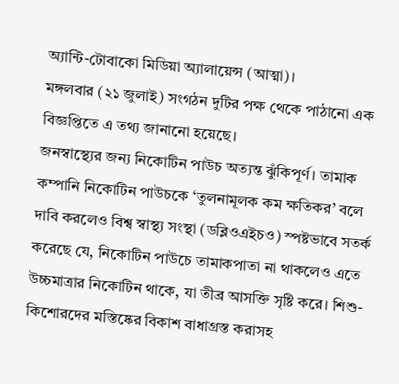অ্যান্টি-টোবাকো মিডিয়া অ্যালায়েন্স (আত্মা)।
মঙ্গলবার (২১ জুলাই) সংগঠন দুটির পক্ষ থেকে পাঠানো এক বিজ্ঞপ্তিতে এ তথ্য জানানো হয়েছে।
জনস্বাস্থ্যের জন্য নিকোটিন পাউচ অত্যন্ত ঝুঁকিপূর্ণ। তামাক কম্পানি নিকোটিন পাউচকে ‘তুলনামূলক কম ক্ষতিকর’ বলে দাবি করলেও বিশ্ব স্বাস্থ্য সংস্থা (ডব্লিওএইচও) স্পষ্টভাবে সতর্ক করেছে যে, নিকোটিন পাউচে তামাকপাতা না থাকলেও এতে উচ্চমাত্রার নিকোটিন থাকে, যা তীব্র আসক্তি সৃষ্টি করে। শিশু-কিশোরদের মস্তিষ্কের বিকাশ বাধাগ্রস্ত করাসহ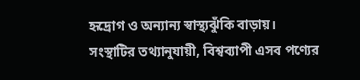হৃদ্রোগ ও অন্যান্য স্বাস্থ্যঝুঁকি বাড়ায়।
সংস্থাটির তথ্যানুযায়ী, বিশ্বব্যাপী এসব পণ্যের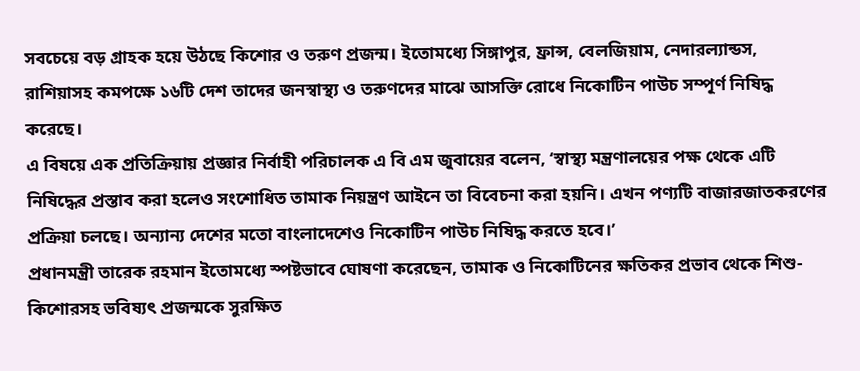সবচেয়ে বড় গ্রাহক হয়ে উঠছে কিশোর ও তরুণ প্রজন্ম। ইতোমধ্যে সিঙ্গাপুর, ফ্রান্স, বেলজিয়াম, নেদারল্যান্ডস, রাশিয়াসহ কমপক্ষে ১৬টি দেশ তাদের জনস্বাস্থ্য ও তরুণদের মাঝে আসক্তি রোধে নিকোটিন পাউচ সম্পূর্ণ নিষিদ্ধ করেছে।
এ বিষয়ে এক প্রতিক্রিয়ায় প্রজ্ঞার নির্বাহী পরিচালক এ বি এম জুবায়ের বলেন, ‘স্বাস্থ্য মন্ত্রণালয়ের পক্ষ থেকে এটি নিষিদ্ধের প্রস্তাব করা হলেও সংশোধিত তামাক নিয়ন্ত্রণ আইনে তা বিবেচনা করা হয়নি। এখন পণ্যটি বাজারজাতকরণের প্রক্রিয়া চলছে। অন্যান্য দেশের মতো বাংলাদেশেও নিকোটিন পাউচ নিষিদ্ধ করতে হবে।’
প্রধানমন্ত্রী তারেক রহমান ইতোমধ্যে স্পষ্টভাবে ঘোষণা করেছেন, তামাক ও নিকোটিনের ক্ষতিকর প্রভাব থেকে শিশু-কিশোরসহ ভবিষ্যৎ প্রজন্মকে সুরক্ষিত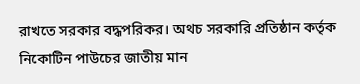রাখতে সরকার বদ্ধপরিকর। অথচ সরকারি প্রতিষ্ঠান কর্তৃক নিকোটিন পাউচের জাতীয় মান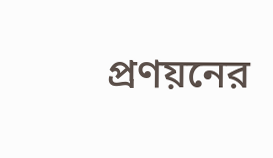প্রণয়নের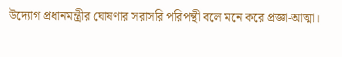উদ্যোগ প্রধানমন্ত্রীর ঘোষণার সরাসরি পরিপন্থী বলে মনে করে প্রজ্ঞা-আত্মা।